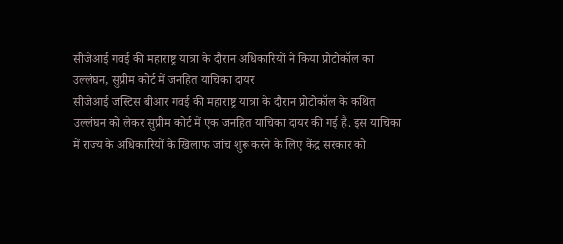सीजेआई गवई की महाराष्ट्र यात्रा के दौरान अधिकारियों ने किया प्रोटोकॉल का उल्लंघन, सुप्रीम कोर्ट में जनहित याचिका दायर
सीजेआई जस्टिस बीआर गवई की महाराष्ट्र यात्रा के दौरान प्रोटोकॉल के कथित उल्लंघन को लेकर सुप्रीम कोर्ट में एक जनहित याचिका दायर की गई है. इस याचिका में राज्य के अधिकारियों के खिलाफ जांच शुरू करने के लिए केंद्र सरकार को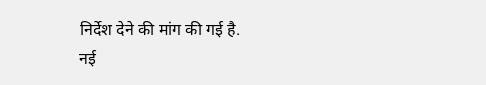निर्देश देने की मांग की गई है.
नई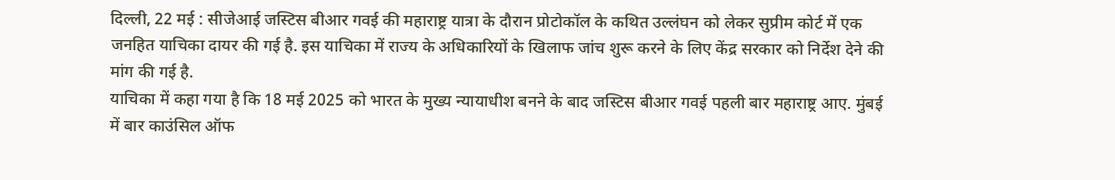दिल्ली, 22 मई : सीजेआई जस्टिस बीआर गवई की महाराष्ट्र यात्रा के दौरान प्रोटोकॉल के कथित उल्लंघन को लेकर सुप्रीम कोर्ट में एक जनहित याचिका दायर की गई है. इस याचिका में राज्य के अधिकारियों के खिलाफ जांच शुरू करने के लिए केंद्र सरकार को निर्देश देने की मांग की गई है.
याचिका में कहा गया है कि 18 मई 2025 को भारत के मुख्य न्यायाधीश बनने के बाद जस्टिस बीआर गवई पहली बार महाराष्ट्र आए. मुंबई में बार काउंसिल ऑफ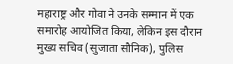महाराष्ट्र और गोवा ने उनके सम्मान में एक समारोह आयोजित किया, लेकिन इस दौरान मुख्य सचिव (सुजाता सौनिक), पुलिस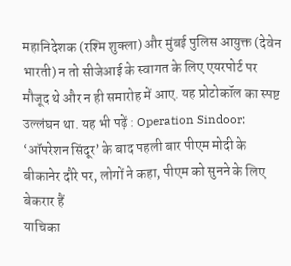महानिदेशक (रश्मि शुक्ला) और मुंबई पुलिस आयुक्त (देवेन भारती) न तो सीजेआई के स्वागत के लिए एयरपोर्ट पर मौजूद थे और न ही समारोह में आए. यह प्रोटोकॉल का स्पष्ट उल्लंघन था. यह भी पढ़ें : Operation Sindoor: ‘ऑपरेशन सिंदूर’ के बाद पहली बार पीएम मोदी के बीकानेर दौरे पर, लोगों ने कहा, पीएम को सुनने के लिए बेकरार हैं
याचिका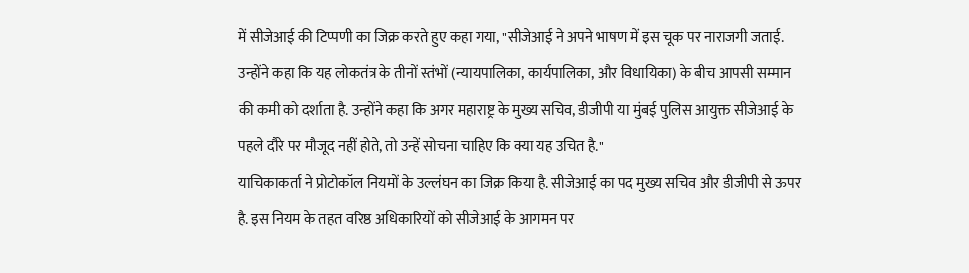में सीजेआई की टिप्पणी का जिक्र करते हुए कहा गया, "सीजेआई ने अपने भाषण में इस चूक पर नाराजगी जताई. उन्होंने कहा कि यह लोकतंत्र के तीनों स्तंभों (न्यायपालिका, कार्यपालिका, और विधायिका) के बीच आपसी सम्मान की कमी को दर्शाता है. उन्होंने कहा कि अगर महाराष्ट्र के मुख्य सचिव, डीजीपी या मुंबई पुलिस आयुक्त सीजेआई के पहले दौरे पर मौजूद नहीं होते, तो उन्हें सोचना चाहिए कि क्या यह उचित है."
याचिकाकर्ता ने प्रोटोकॉल नियमों के उल्लंघन का जिक्र किया है. सीजेआई का पद मुख्य सचिव और डीजीपी से ऊपर है. इस नियम के तहत वरिष्ठ अधिकारियों को सीजेआई के आगमन पर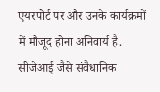एयरपोर्ट पर और उनके कार्यक्रमों में मौजूद होना अनिवार्य है. सीजेआई जैसे संवैधानिक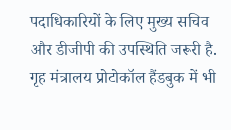पदाधिकारियों के लिए मुख्य सचिव और डीजीपी की उपस्थिति जरूरी है. गृह मंत्रालय प्रोटोकॉल हैंडबुक में भी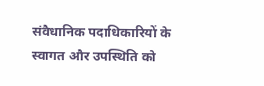संवैधानिक पदाधिकारियों के स्वागत और उपस्थिति को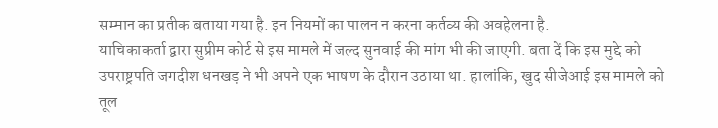सम्मान का प्रतीक बताया गया है. इन नियमों का पालन न करना कर्तव्य की अवहेलना है.
याचिकाकर्ता द्वारा सुप्रीम कोर्ट से इस मामले में जल्द सुनवाई की मांग भी की जाएगी. बता दें कि इस मुद्दे को उपराष्ट्रपति जगदीश धनखड़ ने भी अपने एक भाषण के दौरान उठाया था. हालांकि, खुद सीजेआई इस मामले को तूल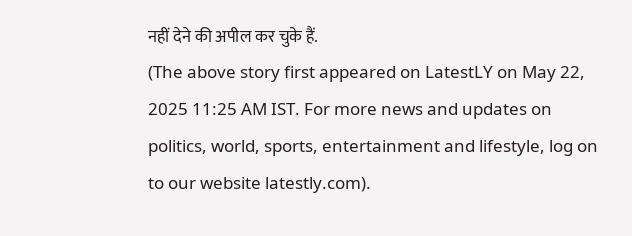नहीं देने की अपील कर चुके हैं.
(The above story first appeared on LatestLY on May 22, 2025 11:25 AM IST. For more news and updates on politics, world, sports, entertainment and lifestyle, log on to our website latestly.com).